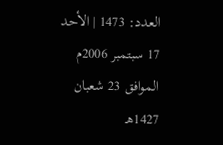العدد: 1473 | الأحد 17 سبتمبر 2006م الموافق 23 شعبان 1427هـ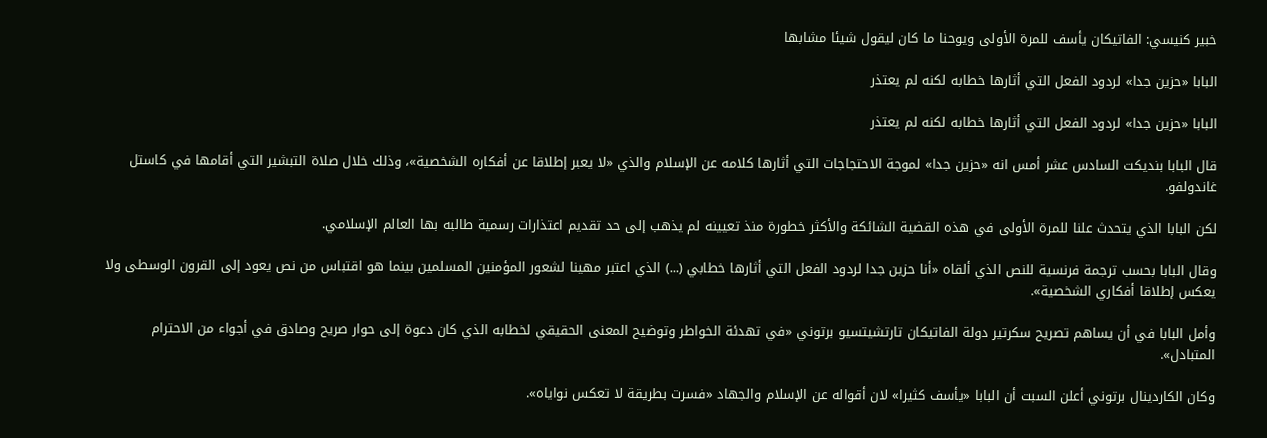خبير كنيسي: الفاتيكان يأسف للمرة الأولى ويوحنا ما كان ليقول شيئا مشابها

البابا «حزين جدا» لردود الفعل التي أثارها خطابه لكنه لم يعتذر

البابا «حزين جدا» لردود الفعل التي أثارها خطابه لكنه لم يعتذر

قال البابا بنديكت السادس عشر أمس انه «حزين جدا» لموجة الاحتجاجات التي أثارها كلامه عن الإسلام والذي «لا يعبر إطلاقا عن أفكاره الشخصية»، وذلك خلال صلاة التبشير التي أقامها في كاستل غاندولفو.

لكن البابا الذي يتحدث علنا للمرة الأولى في هذه القضية الشائكة والأكثر خطورة منذ تعيينه لم يذهب إلى حد تقديم اعتذارات رسمية طالبه بها العالم الإسلامي.

وقال البابا بحسب ترجمة فرنسية للنص الذي ألقاه «أنا حزين جدا لردود الفعل التي أثارها خطابي (...) الذي اعتبر مهينا لشعور المؤمنين المسلمين بينما هو اقتباس من نص يعود إلى القرون الوسطى ولا يعكس إطلاقا أفكاري الشخصية».

وأمل البابا في أن يساهم تصريح سكرتير دولة الفاتيكان تارتشيتسيو برتوني «في تهدئة الخواطر وتوضيح المعنى الحقيقي لخطابه الذي كان دعوة إلى حوار صريح وصادق في أجواء من الاحترام المتبادل».

وكان الكاردينال برتوني أعلن السبت أن البابا «يأسف كثيرا» لان أقواله عن الإسلام والجهاد «فسرت بطريقة لا تعكس نواياه».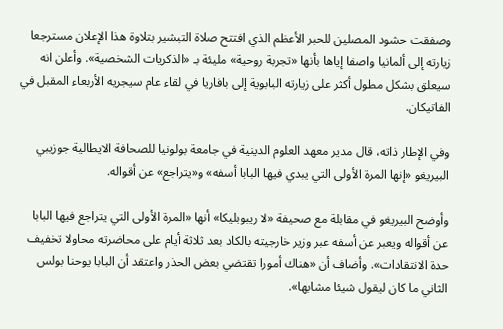وصفقت حشود المصلين للحبر الأعظم الذي افتتح صلاة التبشير بتلاوة هذا الإعلان مسترجعا زيارته إلى ألمانيا واصفا إياها بأنها «تجربة روحية» مليئة بـ «الذكريات الشخصية». وأعلن انه سيعلق بشكل مطول أكثر على زيارته البابوية إلى بافاريا في لقاء عام سيجريه الأربعاء المقبل في الفاتيكان.

وفي الإطار ذاته، قال مدير معهد العلوم الدينية في جامعة بولونيا للصحافة الايطالية جوزيبي البيريغو «إنها المرة الأولى التي يبدي فيها البابا أسفه» و«يتراجع» عن أقواله.

وأوضح البيريغو في مقابلة مع صحيفة «لا ريبوبليكا» أنها «المرة الأولى التي يتراجع فيها البابا عن أقواله ويعبر عن أسفه عبر وزير خارجيته بالكاد بعد ثلاثة أيام على محاضرته محاولا تخفيف حدة الانتقادات». وأضاف أن «هناك أمورا تقتضي بعض الحذر واعتقد أن البابا يوحنا بولس الثاني ما كان ليقول شيئا مشابها».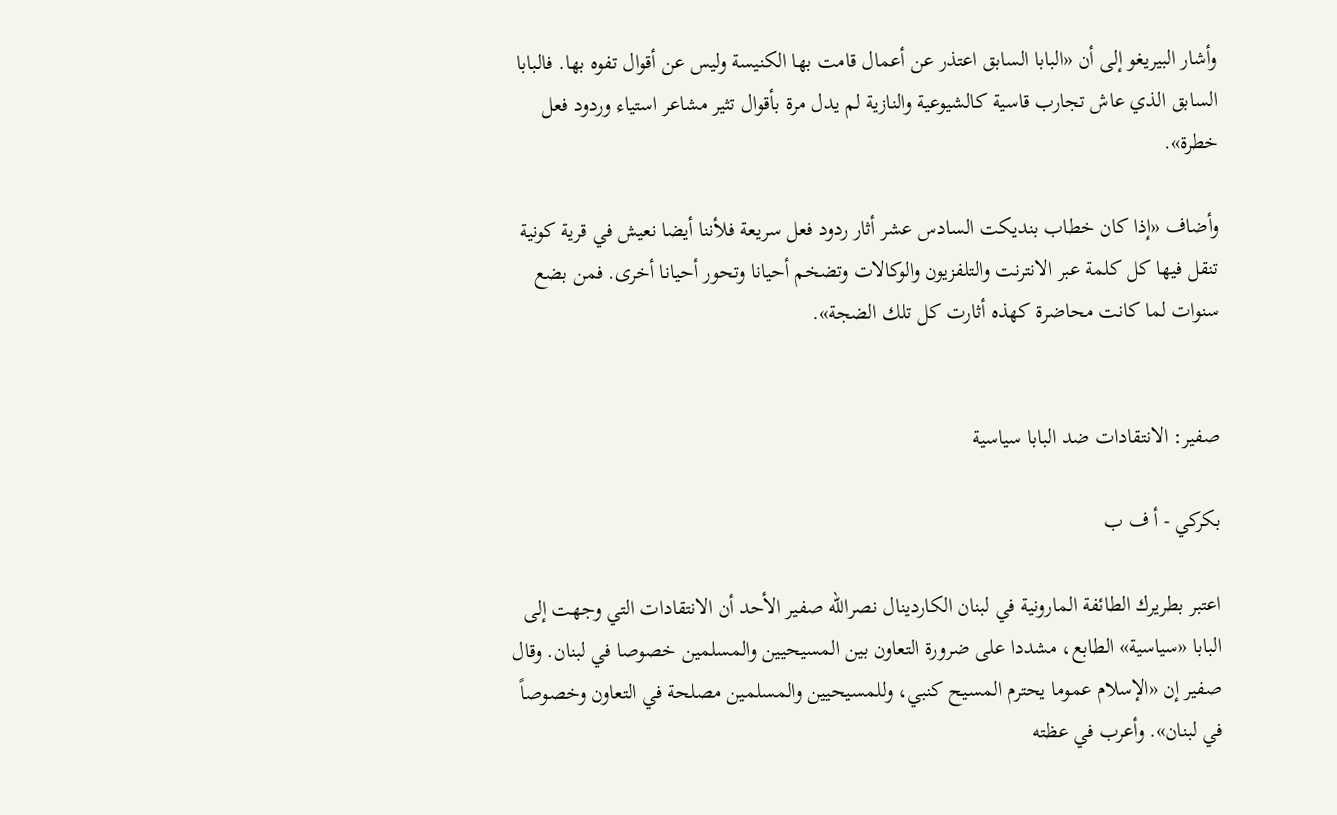وأشار البيريغو إلى أن «البابا السابق اعتذر عن أعمال قامت بها الكنيسة وليس عن أقوال تفوه بها. فالبابا السابق الذي عاش تجارب قاسية كالشيوعية والنازية لم يدل مرة بأقوال تثير مشاعر استياء وردود فعل خطرة».

وأضاف «إذا كان خطاب بنديكت السادس عشر أثار ردود فعل سريعة فلأننا أيضا نعيش في قرية كونية تنقل فيها كل كلمة عبر الانترنت والتلفزيون والوكالات وتضخم أحيانا وتحور أحيانا أخرى. فمن بضع سنوات لما كانت محاضرة كهذه أثارت كل تلك الضجة».


صفير: الانتقادات ضد البابا سياسية

بكركي - أ ف ب

اعتبر بطريرك الطائفة المارونية في لبنان الكاردينال نصرالله صفير الأحد أن الانتقادات التي وجهت إلى البابا «سياسية» الطابع، مشددا على ضرورة التعاون بين المسيحيين والمسلمين خصوصا في لبنان. وقال صفير إن «الإسلام عموما يحترم المسيح كنبي، وللمسيحيين والمسلمين مصلحة في التعاون وخصوصاً في لبنان». وأعرب في عظته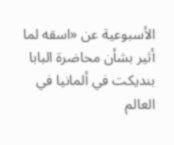الأسبوعية عن «اسقه لما أثير بشأن محاضرة البابا بنديكت في ألمانيا في العالم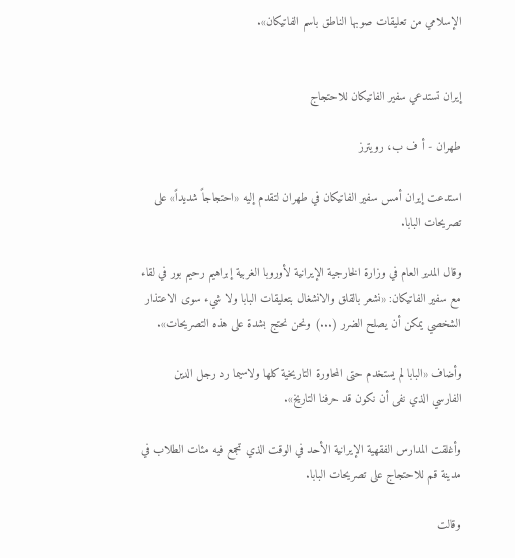الإسلامي من تعليقات صوبها الناطق باسم الفاتيكان».


إيران تستدعي سفير الفاتيكان للاحتجاج

طهران - أ ف ب، رويترز

استدعت إيران أمس سفير الفاتيكان في طهران لتقدم إليه «احتجاجاً شديداً» على تصريحات البابا.

وقال المدير العام في وزارة الخارجية الإيرانية لأوروبا الغربية إبراهيم رحيم بور في لقاء مع سفير الفاتيكان: «نشعر بالقلق والانشغال بتعليقات البابا ولا شيء سوى الاعتذار الشخصي يمكن أن يصلح الضرر (...) ونحن نحتج بشدة على هذه التصريحات».

وأضاف «البابا لم يستخدم حتى المحاورة التاريخية كلها ولاسيما رد رجل الدين الفارسي الذي نفى أن نكون قد حرفنا التاريخ».

وأغلقت المدارس الفقهية الإيرانية الأحد في الوقت الذي تجمع فيه مئات الطلاب في مدينة قم للاحتجاج على تصريحات البابا.

وقالت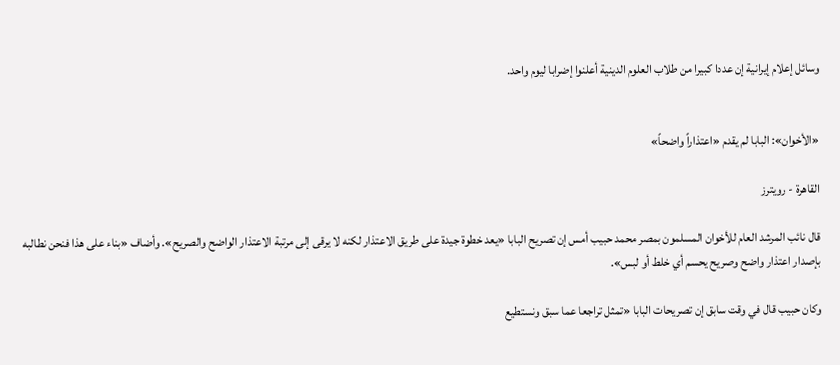وسائل إعلام إيرانية إن عددا كبيرا من طلاب العلوم الدينية أعلنوا إضرابا ليوم واحد.


«الأخوان»: البابا لم يقدم «اعتذاراً واضحاً»

القاهرة - رويترز

قال نائب المرشد العام للأخوان المسلمون بمصر محمد حبيب أمس إن تصريح البابا «يعد خطوة جيدة على طريق الاعتذار لكنه لا يرقى إلى مرتبة الاعتذار الواضح والصريح». وأضاف «بناء على هذا فنحن نطالبه بإصدار اعتذار واضح وصريح يحسم أي خلط أو لبس».

وكان حبيب قال في وقت سابق إن تصريحات البابا «تمثل تراجعا عما سبق ونستطيع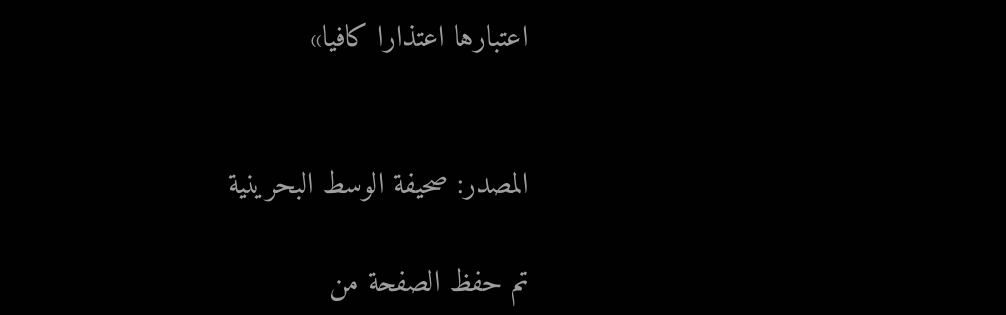اعتبارها اعتذارا كافيا»


المصدر: صحيفة الوسط البحرينية

تم حفظ الصفحة من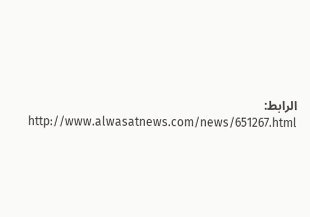الرابط: http://www.alwasatnews.com/news/651267.html